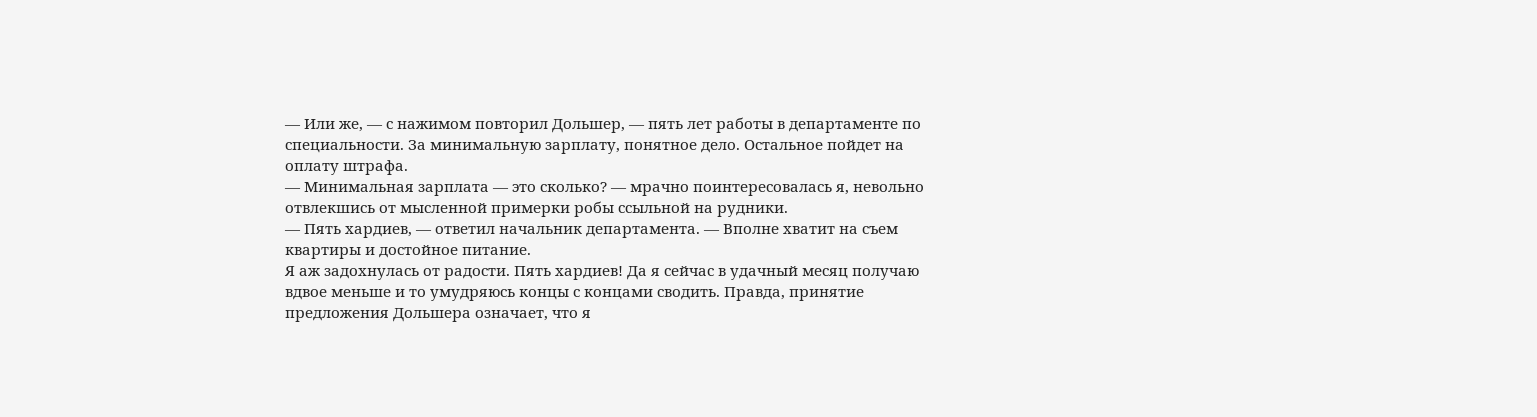— Или же, — с нажимом повторил Дольшер, — пять лет работы в департаменте по специальности. За минимальную зарплату, понятное дело. Остальное пойдет на оплату штрафа.
— Минимальная зарплата — это сколько? — мрачно поинтересовалась я, невольно отвлекшись от мысленной примерки робы ссыльной на рудники.
— Пять хардиев, — ответил начальник департамента. — Вполне хватит на съем квартиры и достойное питание.
Я аж задохнулась от радости. Пять хардиев! Да я сейчас в удачный месяц получаю вдвое меньше и то умудряюсь концы с концами сводить. Правда, принятие предложения Дольшера означает, что я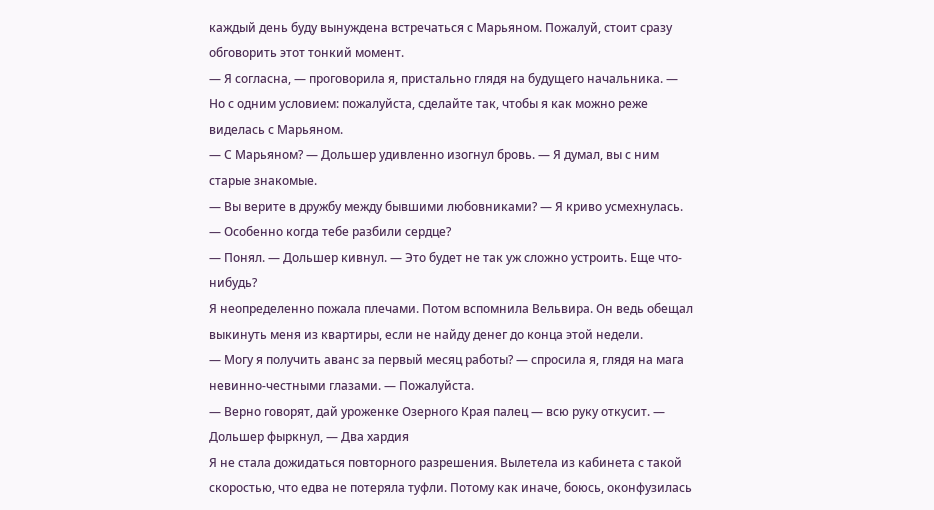каждый день буду вынуждена встречаться с Марьяном. Пожалуй, стоит сразу обговорить этот тонкий момент.
— Я согласна, — проговорила я, пристально глядя на будущего начальника. — Но с одним условием: пожалуйста, сделайте так, чтобы я как можно реже виделась с Марьяном.
— С Марьяном? — Дольшер удивленно изогнул бровь. — Я думал, вы с ним старые знакомые.
— Вы верите в дружбу между бывшими любовниками? — Я криво усмехнулась. — Особенно когда тебе разбили сердце?
— Понял. — Дольшер кивнул. — Это будет не так уж сложно устроить. Еще что-нибудь?
Я неопределенно пожала плечами. Потом вспомнила Вельвира. Он ведь обещал выкинуть меня из квартиры, если не найду денег до конца этой недели.
— Могу я получить аванс за первый месяц работы? — спросила я, глядя на мага невинно-честными глазами. — Пожалуйста.
— Верно говорят, дай уроженке Озерного Края палец — всю руку откусит. — Дольшер фыркнул, — Два хардия
Я не стала дожидаться повторного разрешения. Вылетела из кабинета с такой скоростью, что едва не потеряла туфли. Потому как иначе, боюсь, оконфузилась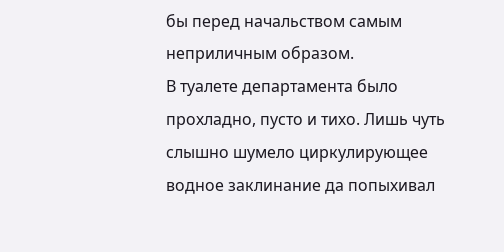бы перед начальством самым неприличным образом.
В туалете департамента было прохладно, пусто и тихо. Лишь чуть слышно шумело циркулирующее водное заклинание да попыхивал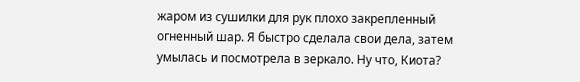жаром из сушилки для рук плохо закрепленный огненный шар. Я быстро сделала свои дела, затем умылась и посмотрела в зеркало. Ну что, Киота?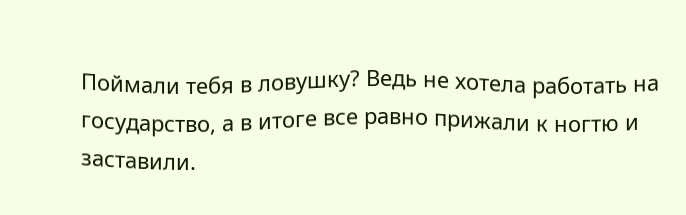Поймали тебя в ловушку? Ведь не хотела работать на государство, а в итоге все равно прижали к ногтю и заставили.